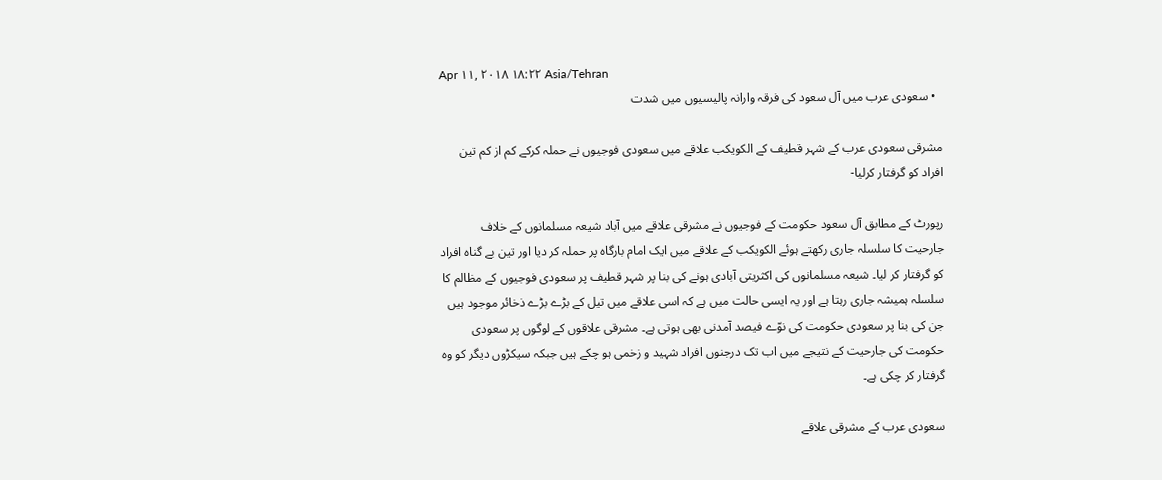Apr ۱۱, ۲۰۱۸ ۱۸:۲۲ Asia/Tehran
  • سعودی عرب میں آل سعود کی فرقہ وارانہ پالیسیوں میں شدت

مشرقی سعودی عرب کے شہر قطیف کے الکویکب علاقے میں سعودی فوجیوں نے حملہ کرکے کم از کم تین افراد کو گرفتار کرلیا-

رپورٹ کے مطابق آل سعود حکومت کے فوجیوں نے مشرقی علاقے میں آباد شیعہ مسلمانوں کے خلاف جارحیت کا سلسلہ جاری رکھتے ہوئے الکویکب کے علاقے میں ایک امام بارگاہ پر حملہ کر دیا اور تین بے گناہ افراد کو گرفتار کر لیا۔ شیعہ مسلمانوں کی اکثریتی آبادی ہونے کی بنا پر شہر قطیف پر سعودی فوجیوں کے مظالم کا سلسلہ ہمیشہ جاری رہتا ہے اور یہ ایسی حالت میں ہے کہ اسی علاقے میں تیل کے بڑے بڑے ذخائر موجود ہیں جن کی بنا پر سعودی حکومت کی نوّے فیصد آمدنی بھی ہوتی ہے۔ مشرقی علاقوں کے لوگوں پر سعودی حکومت کی جارحیت کے نتیجے میں اب تک درجنوں افراد شہید و زخمی ہو چکے ہیں جبکہ سیکڑوں دیگر کو وہ گرفتار کر چکی ہے۔

سعودی عرب کے مشرقی علاقے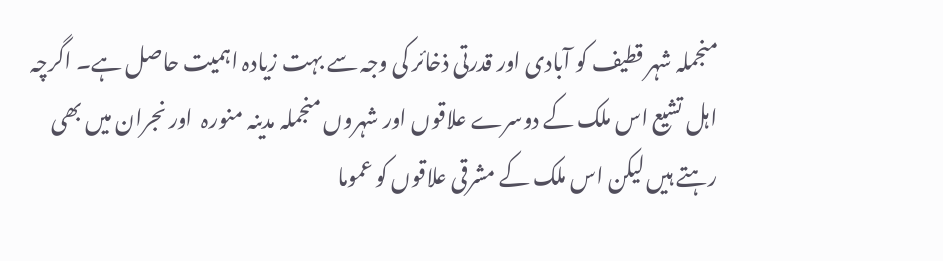منجملہ شہر قطیف کو آبادی اور قدرتی ذخائر کی وجہ سے بہت زیادہ اہمیت حاصل ہے۔ اگرچہ اہل تشیع اس ملک کے دوسرے علاقوں اور شہروں منجملہ مدینہ منورہ  اور نجران میں بھی رہتے ہیں لیکن اس ملک کے مشرقی علاقوں کو عموما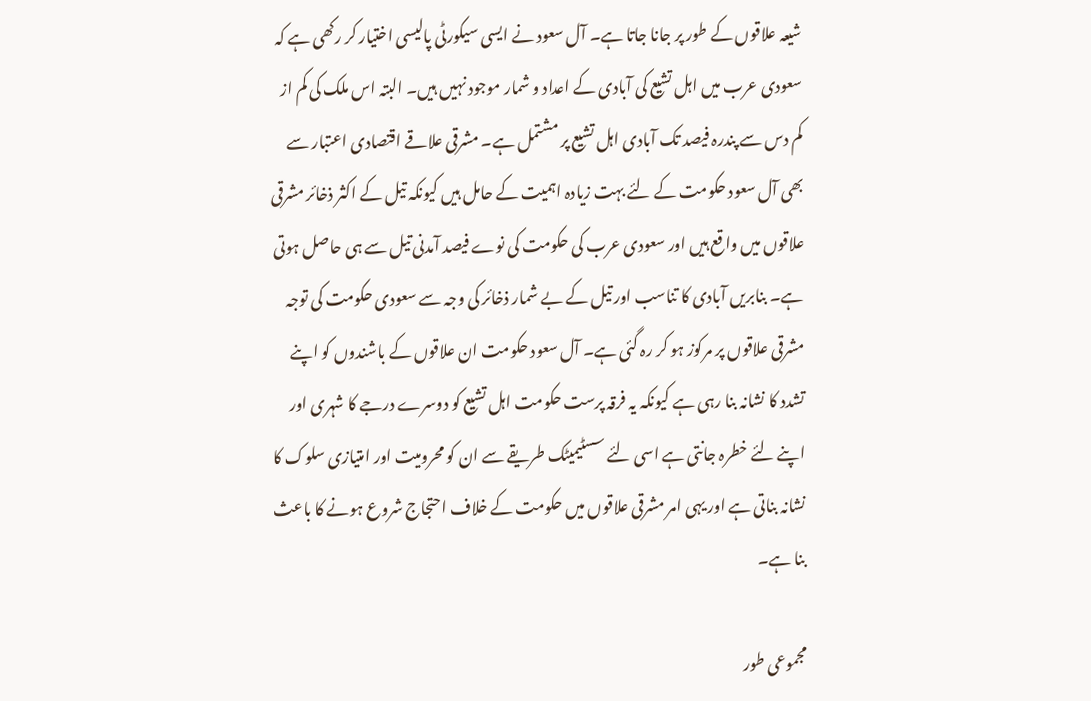شیعہ علاقوں کے طور پر جانا جاتا ہے۔ آل سعود نے ایسی سیکورٹی پالیسی اختیار کر رکھی ہے کہ سعودی عرب میں اہل تشیع کی آبادی کے اعداد و شمار موجود نہیں ہیں۔ البتہ اس ملک کی کم از کم دس سے پندرہ فیصد تک آبادی اہل تشیع پر مشتمل ہے۔ مشرقی علاقے اقتصادی اعتبار سے بھی آل سعود حکومت کے لئے بہت زیادہ اہمیت کے حامل ہیں کیونکہ تیل کے اکثر ذخائر مشرقی علاقوں میں واقع ہیں اور سعودی عرب کی حکومت کی نوے فیصد آمدنی تیل سے ہی حاصل ہوتی ہے۔ بنابریں آبادی کا تناسب اور تیل کے بے شمار ذخائر کی وجہ سے سعودی حکومت کی توجہ مشرقی علاقوں پر مرکوز ہو کر رہ گئی ہے۔ آل سعود حکومت ان علاقوں کے باشندوں کو اپنے تشدد کا نشانہ بنا رہی ہے کیونکہ یہ فرقہ پرست حکومت اہل تشیع کو دوسرے درجے کا شہری اور اپنے لئے خطرہ جانتی ہے اسی لئے سسٹیمیٹک طریقے سے ان کو محرومیت اور امتیازی سلوک کا نشانہ بناتی ہے اور یہی امر مشرقی علاقوں میں حکومت کے خلاف احتجاج شروع ہونے کا باعث بنا ہے۔

مجموعی طور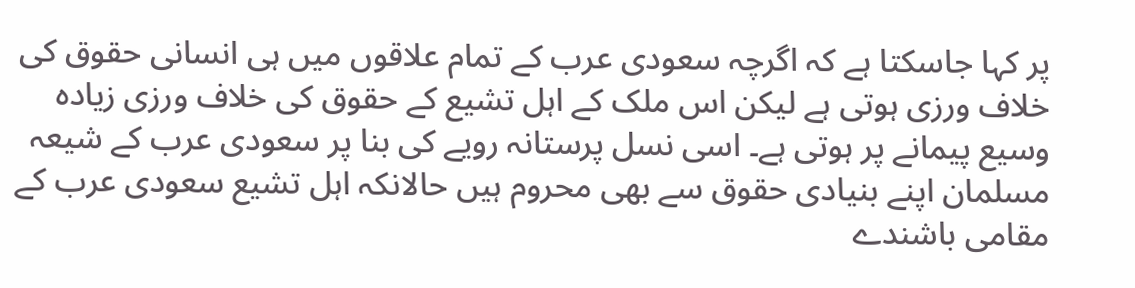پر کہا جاسکتا ہے کہ اگرچہ سعودی عرب کے تمام علاقوں میں ہی انسانی حقوق کی خلاف ورزی ہوتی ہے لیکن اس ملک کے اہل تشیع کے حقوق کی خلاف ورزی زیادہ وسیع پیمانے پر ہوتی ہے۔ اسی نسل پرستانہ رویے کی بنا پر سعودی عرب کے شیعہ مسلمان اپنے بنیادی حقوق سے بھی محروم ہیں حالانکہ اہل تشیع سعودی عرب کے مقامی باشندے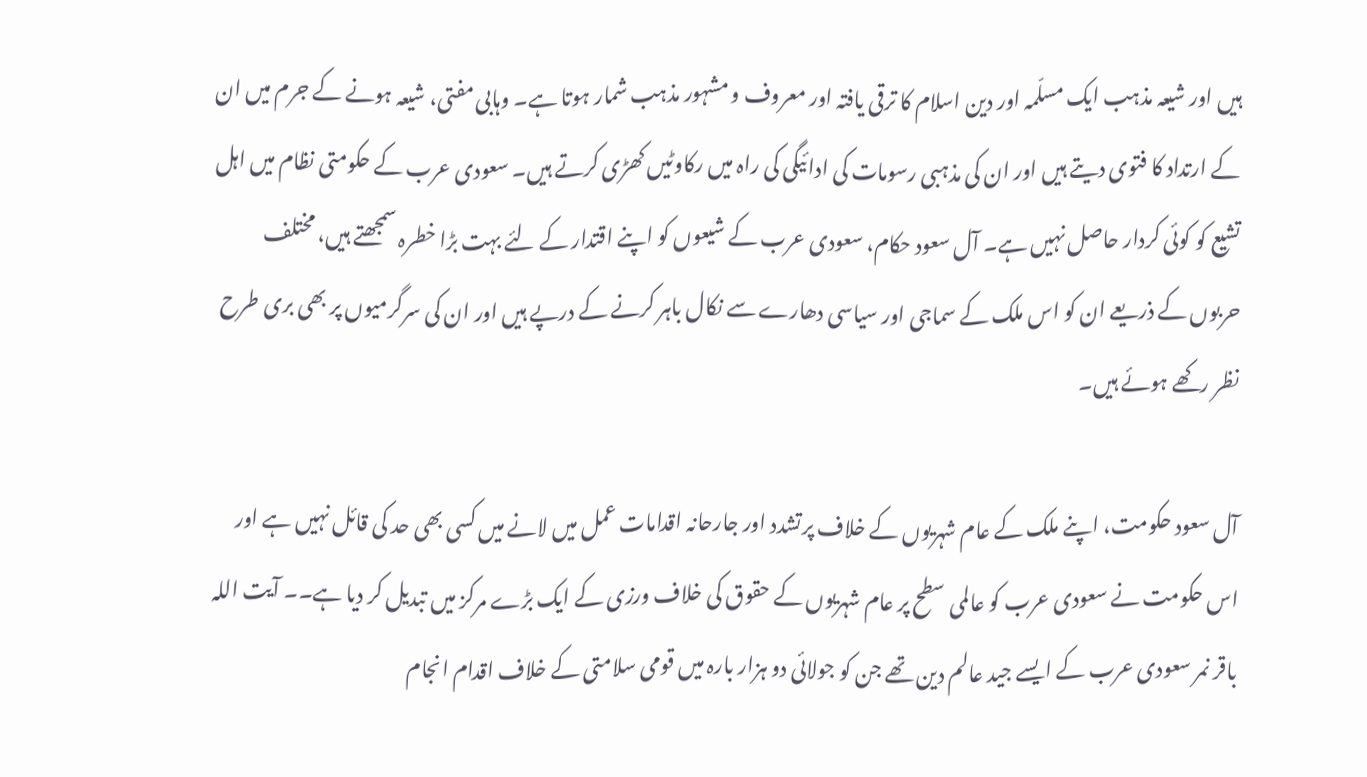ہیں اور شیعہ مذہب ایک مسلّمہ اور دین اسلام کا ترقی یافتہ اور معروف و مشہور مذہب شمار ہوتا ہے۔ وہابی مفتی، شیعہ ہونے کے جرم میں ان کے ارتداد کا فتوی دیتے ہیں اور ان کی مذہبی رسومات کی ادائیگی کی راہ میں رکاوٹیں کھڑی کرتے ہیں۔ سعودی عرب کے حکومتی نظام میں اہل تشیع کو کوئی کردار حاصل نہیں ہے۔ آل سعود حکام، سعودی عرب کے شیعوں کو اپنے اقتدار کے لئے بہت بڑا خطرہ سمجھتے ہیں، مختلف حربوں کے ذریعے ان کو اس ملک کے سماجی اور سیاسی دھارے سے نکال باہر کرنے کے درپے ہیں اور ان کی سرگرمیوں پر بھی بری طرح نظر رکھے ہوئے ہیں۔

آل سعود حکومت، اپنے ملک کے عام شہریوں کے خلاف پرتشدد اور جارحانہ اقدامات عمل میں لانے میں کسی بھی حد کی قائل نہیں ہے اور اس حکومت نے سعودی عرب کو عالمی سطح پر عام شہریوں کے حقوق کی خلاف ورزی کے ایک بڑے مرکز میں تبدیل کر دیا ہے۔۔ آیت اللہ باقر نمر سعودی عرب کے ایسے جید عالم دین تھے جن کو جولائی دو ہزار بارہ میں قومی سلامتی کے خلاف اقدام انجام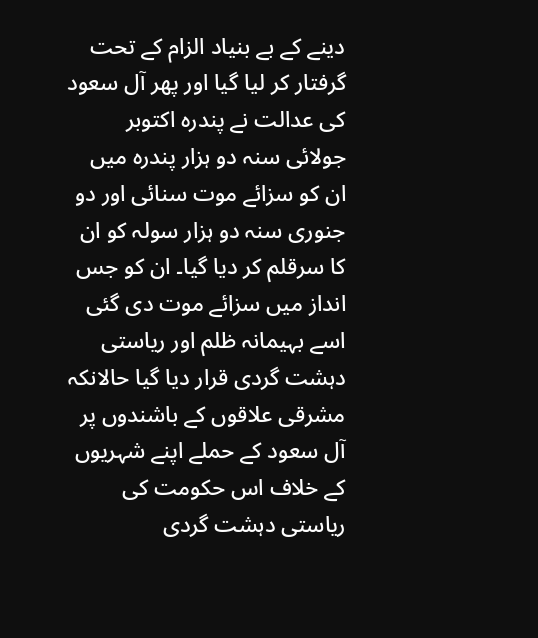دینے کے بے بنیاد الزام کے تحت گرفتار کر لیا گیا اور پھر آل سعود کی عدالت نے پندرہ اکتوبر جولائی سنہ دو ہزار پندرہ میں ان کو سزائے موت سنائی اور دو جنوری سنہ دو ہزار سولہ کو ان کا سرقلم کر دیا گیا۔ ان کو جس انداز میں سزائے موت دی گئی اسے بہیمانہ ظلم اور ریاستی دہشت گردی قرار دیا گیا حالانکہ مشرقی علاقوں کے باشندوں پر آل سعود کے حملے اپنے شہریوں کے خلاف اس حکومت کی ریاستی دہشت گردی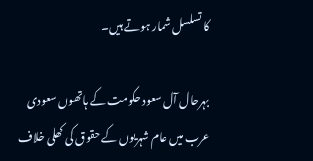کا تسلسل شمار ہوتے ہیں۔

بہرحال آل سعود حکومت کے ہاتھوں سعودی عرب میں عام شہریوں کے حقوق کی کھلی خلاف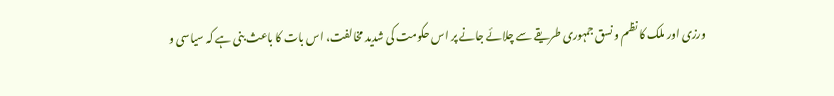ورزی اور ملک کا نظم و نسق جمہوری طریقے سے چلائے جانے پر اس حکومت کی شدید مخالفت، اس بات کا باعث بنی ہے کہ سیاسی و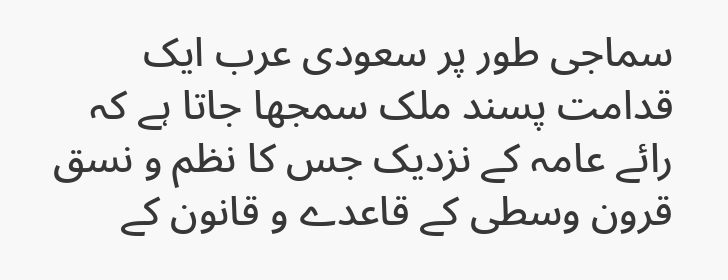سماجی طور پر سعودی عرب ایک قدامت پسند ملک سمجھا جاتا ہے کہ رائے عامہ کے نزدیک جس کا نظم و نسق قرون وسطی کے قاعدے و قانون کے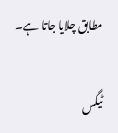مطابق چلایا جاتا ہے۔

ٹیگس